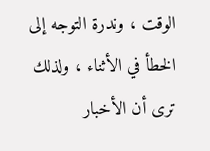الوقت ، وندرة التوجه إلى الخطأ في الأثناء ، ولذلك ترى أن الأخبار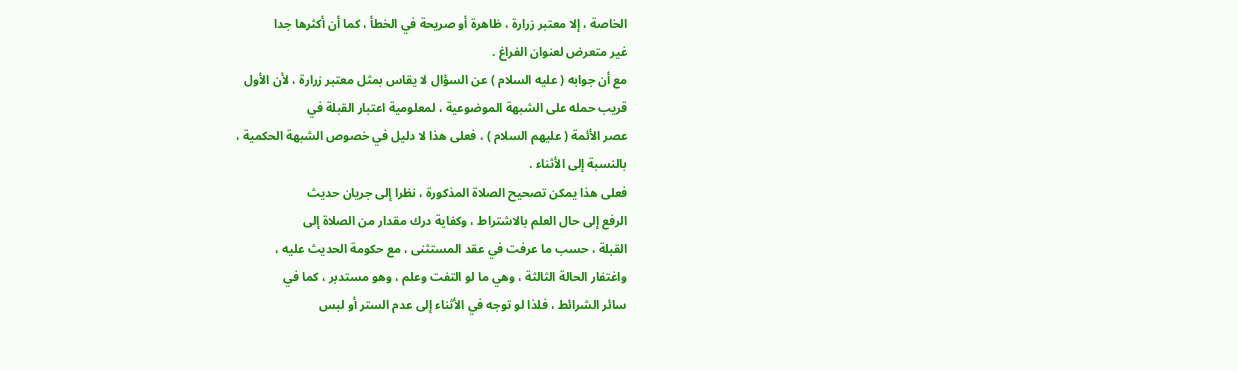الخاصة ، إلا معتبر زرارة ، ظاهرة أو صريحة في الخطأ ، كما أن أكثرها جدا
غير متعرض لعنوان الفراغ .
مع أن جوابه ( عليه السلام ) عن السؤال لا يقاس بمثل معتبر زرارة ، لأن الأول
قريب حمله على الشبهة الموضوعية ، لمعلومية اعتبار القبلة في
عصر الأئمة ( عليهم السلام ) ، فعلى هذا لا دليل في خصوص الشبهة الحكمية ،
بالنسبة إلى الأثناء .
فعلى هذا يمكن تصحيح الصلاة المذكورة ، نظرا إلى جريان حديث
الرفع إلى حال العلم بالاشتراط ، وكفاية درك مقدار من الصلاة إلى
القبلة ، حسب ما عرفت في عقد المستثنى ، مع حكومة الحديث عليه ،
واغتفار الحالة الثالثة ، وهي ما لو التفت وعلم ، وهو مستدبر ، كما في
سائر الشرائط ، فلذا لو توجه في الأثناء إلى عدم الستر أو لبس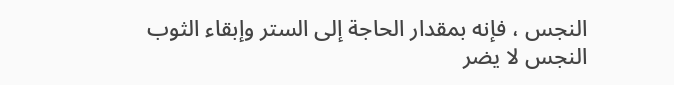النجس ، فإنه بمقدار الحاجة إلى الستر وإبقاء الثوب النجس لا يضر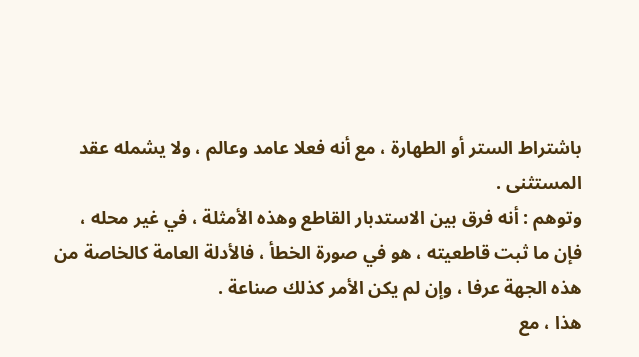باشتراط الستر أو الطهارة ، مع أنه فعلا عامد وعالم ، ولا يشمله عقد
المستثنى .
وتوهم : أنه فرق بين الاستدبار القاطع وهذه الأمثلة ، في غير محله ،
فإن ما ثبت قاطعيته ، هو في صورة الخطأ ، فالأدلة العامة كالخاصة من
هذه الجهة عرفا ، وإن لم يكن الأمر كذلك صناعة .
هذا ، مع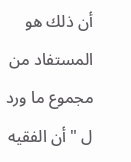أن ذلك هو المستفاد من مجموع ما ورد ل " أن الفقيه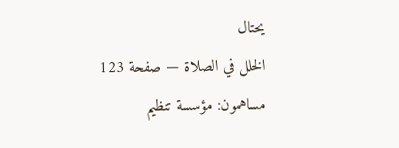يحتال
الخلل في الصلاة — صفحة 123
مساهمون: مؤسسة تنظيم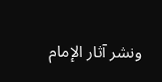ونشر آثار الإمام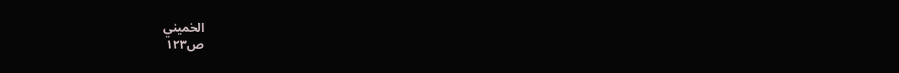الخميني
ص١٢٣